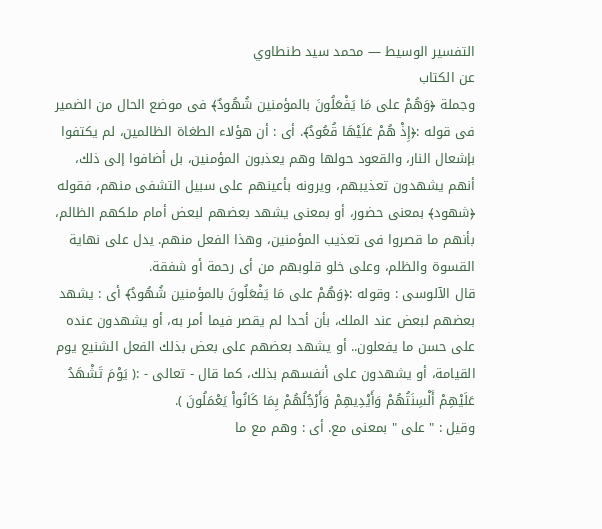التفسير الوسيط — محمد سيد طنطاوي
عن الكتاب
وجملة ﴿وَهُمْ على مَا يَفْعَلُونَ بالمؤمنين شُهُودٌ﴾ فى موضع الحال من الضمير فى قوله :﴿إِذْ هُمْ عَلَيْهَا قُعُودٌ﴾. أى : أن هؤلاء الطغاة الظالمين، لم يكتفوا بإشعال النار، والقعود حولها وهم يعذبون المؤمنين، بل أضافوا إلى ذلك، أنهم يشهدون تعذيبهم، ويرونه بأعينهم على سبيل التشفى منهم، فقوله ﴿شهود﴾ بمعنى حضور، أو بمعنى يشهد بعضهم لبعض أمام ملكهم الظالم، بأنهم ما قصروا فى تعذيب المؤمنين، وهذا الفعل منهم. يدل على نهاية القسوة والظلم، وعلى خلو قلوبهم من أى رحمة أو شفقة.
قال الآلوسى : وقوله :﴿وَهُمْ على مَا يَفْعَلُونَ بالمؤمنين شُهُودٌ﴾ أى : يشهد بعضهم لبعض عند الملك، بأن أحدا لم يقصر فيما أمر به، أو يشهدون عنده على حسن ما يفعلون.. أو يشهد بعضهم على بعض بذلك الفعل الشنيع يوم القيامة، أو يشهدون على أنفسهم بذلك، كما قال - تعالى - :( يَوْمَ تَشْهَدُ عَلَيْهِمْ أَلْسِنَتُهُمْ وَأَيْدِيهِمْ وَأَرْجُلُهُمْ بِمَا كَانُواْ يَعْمَلُونَ ).
وقيل : " على " بمعنى مع. أى : وهم مع ما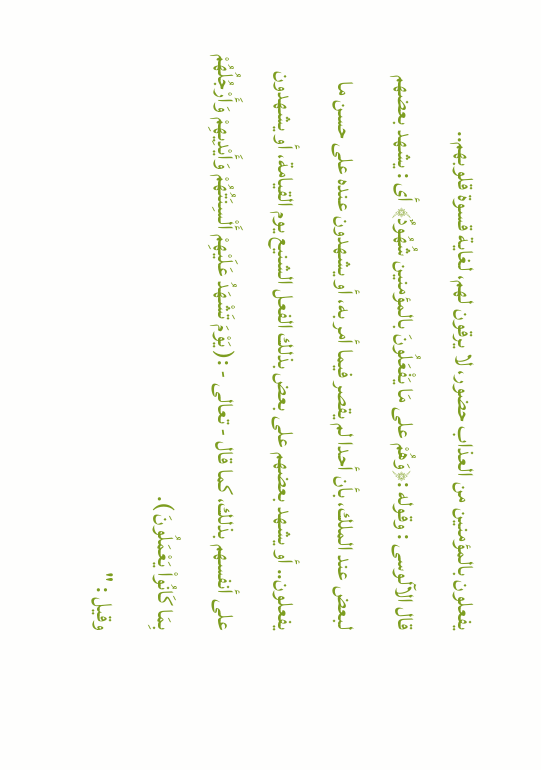يفعلون بالمؤمنين من العذاب حضور، لا يرقون لهم، لغاية قسوة قلوبهم..
قال الآلوسى : وقوله :﴿وَهُمْ على مَا يَفْعَلُونَ بالمؤمنين شُهُودٌ﴾ أى : يشهد بعضهم لبعض عند الملك، بأن أحدا لم يقصر فيما أمر به، أو يشهدون عنده على حسن ما يفعلون.. أو يشهد بعضهم على بعض بذلك الفعل الشنيع يوم القيامة، أو يشهدون على أنفسهم بذلك، كما قال - تعالى - :( يَوْمَ تَشْهَدُ عَلَيْهِمْ أَلْسِنَتُهُمْ وَأَيْدِيهِمْ وَأَرْجُلُهُمْ بِمَا كَانُواْ يَعْمَلُونَ ).
وقيل : "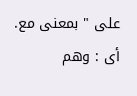على " بمعنى مع. أى : وهم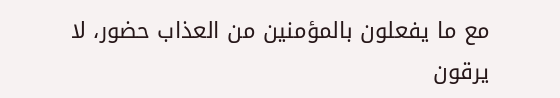مع ما يفعلون بالمؤمنين من العذاب حضور، لا يرقون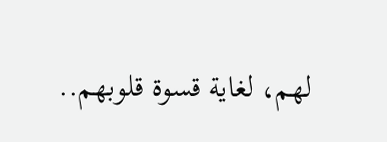لهم، لغاية قسوة قلوبهم..